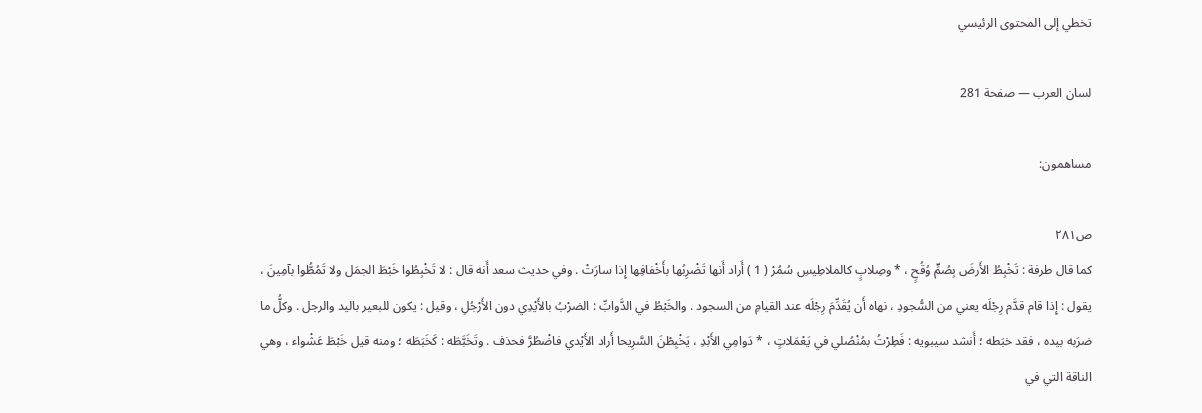تخطي إلى المحتوى الرئيسي

لسان العرب — صفحة 281

مساهمون:

ص٢٨١
كما قال طرفة : تَخْبِطُ الأَرضَ بِصُمٍّ وُقُحٍ ، * وصِلابٍ كالملاطِيسِ سُمُرْ ( 1 ) أَراد أَنها تَضْرِبُها بأَخْفافِها إِذا سارَتْ . وفي حديث سعد أَنه قال : لا تَخْبِطُوا خَبْطَ الجمَل ولا تَمُطُّوا بآمِينَ ، يقول : إِذا قام قدَّم رِجْلَه يعني من السُّجودِ ، نهاه أَن يُقَدِّمَ رِجْلَه عند القيامِ من السجود . والخَبْطُ في الدَّوابِّ : الضرْبُ بالأَيْدِي دون الأَرْجُلِ ، وقيل : يكون للبعير باليد والرجل . وكلُّ ما ضرَبه بيده ، فقد خبَطه ؛ أَنشد سيبويه : فَطِرْتُ بمُنْصُلي في يَعْمَلاتٍ ، * دَوامِي الأَبْدِ ، يَخْبِطْنَ السَّرِيحا أَراد الأَيْدي فاضْطُرَّ فحذف . وتَخَبَّطَه : كَخَبَطَه ؛ ومنه قيل خَبْطَ عَشْواء ، وهي الناقة التي في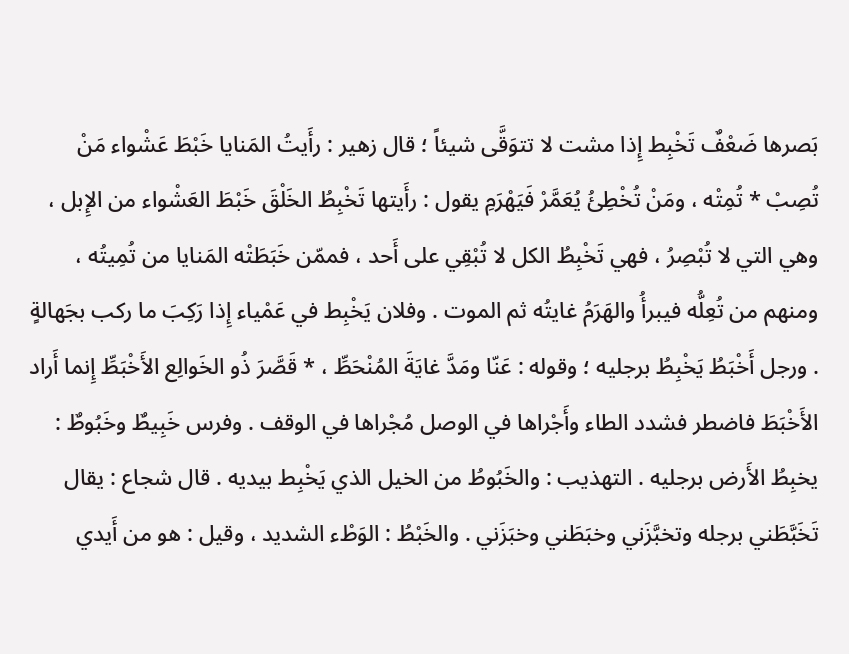بَصرها ضَعْفٌ تَخْبِط إِذا مشت لا تتوَقَّى شيئاً ؛ قال زهير : رأَيتُ المَنايا خَبْطَ عَشْواء مَنْ تُصِبْ * تُمِتْه ، ومَنْ تُخْطِئُ يُعَمَّرْ فَيَهْرَمِ يقول : رأَيتها تَخْبِطُ الخَلْقَ خَبْطَ العَشْواء من الإِبل ، وهي التي لا تُبْصِرُ ، فهي تَخْبِطُ الكل لا تُبْقِي على أَحد ، فممّن خَبَطَتْه المَنايا من تُمِيتُه ، ومنهم من تُعِلُّه فيبرأُ والهَرَمُ غايتُه ثم الموت . وفلان يَخْبِط في عَمْياء إِذا رَكِبَ ما ركب بجَهالةٍ . ورجل أَخْبَطُ يَخْبِطُ برجليه ؛ وقوله : عَنّا ومَدَّ غايَةَ المُنْحَطِّ ، * قَصَّرَ ذُو الخَوالِع الأَخْبَطِّ إِنما أَراد الأَخْبَطَ فاضطر فشدد الطاء وأَجْراها في الوصل مُجْراها في الوقف . وفرس خَبِيطٌ وخَبُوطٌ : يخبِطُ الأَرض برجليه . التهذيب : والخَبُوطُ من الخيل الذي يَخْبِط بيديه . قال شجاع : يقال تَخَبَّطَني برجله وتخبَّزَني وخبَطَني وخبَزَني . والخَبْطُ : الوَطْء الشديد ، وقيل : هو من أَيدي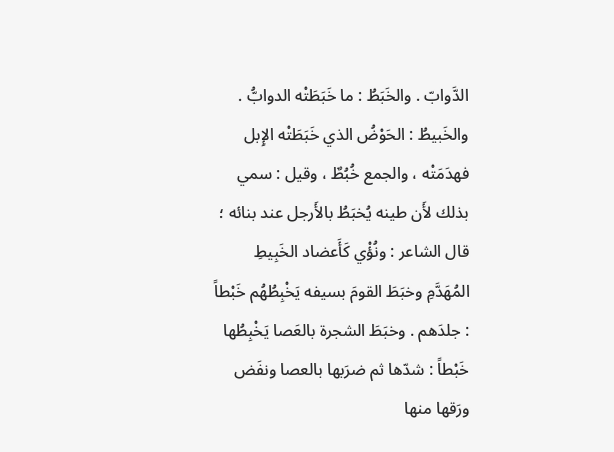الدَّوابّ . والخَبَطُ : ما خَبَطَتْه الدوابُّ . والخَبيطُ : الحَوْضُ الذي خَبَطَتْه الإِبل فهدَمَتْه ، والجمع خُبُطٌ ، وقيل : سمي بذلك لأَن طينه يُخبَطُ بالأَرجل عند بنائه ؛ قال الشاعر : ونُؤْي كَأَعضاد الخَبِيطِ المُهَدَّمِ وخبَطَ القومَ بسيفه يَخْبِطُهُم خَبْطاً : جلدَهم . وخبَطَ الشجرة بالعَصا يَخْبِطُها خَبْطاً : شدّها ثم ضرَبها بالعصا ونفَض ورَقها منها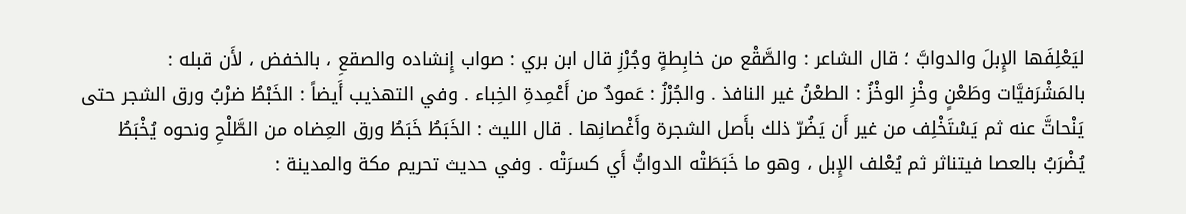ليَعْلِفَها الإِبلَ والدوابَّ ؛ قال الشاعر : والصَّقْع من خابِطةٍ وجُرْزِ قال ابن بري : صواب إِنشاده والصقعِ ، بالخفض ، لأَن قبله : بالمَشْرَفيَّات وطَعْنٍ وخْزِ الوخْزُ : الطعْنُ غير النافذ . والجُرْزُ : عَمودٌ من أَعْمِدةِ الخِباء . وفي التهذيب أَيضاً : الخَبْطُ ضرْبُ ورق الشجر حتى يَنْحاتَّ عنه ثم يَسْتَخْلِف من غير أَن يَضُرّ ذلك بأَصل الشجرة وأَغْصانِها . قال الليث : الخَبَطُ خَبَطُ ورق العِضاه من الطَّلْحِ ونحوه يُخْبَطُ يُضْرَبُ بالعصا فيتناثر ثم يُعْلف الإِبل ، وهو ما خَبَطَتْه الدوابُّ أَي كسرَتْه . وفي حديث تحريم مكة والمدينة :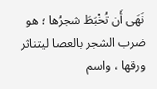نَهَى أَن تُخْبَطَ شجرُها ؛ هو ضرب الشجر بالعصا ليتناثر ورقها ، واسم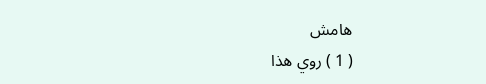هامش
( 1 ) روي هذا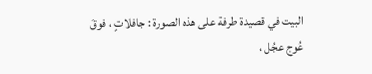البيت في قصيدة طرفة على هذه الصورة : جافلاتٍ ، فوقَ عُوج عجُل ،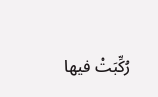رُكِّبَتْ فيها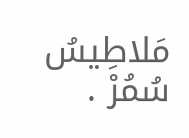مَلاطِيسُ سُمُرْ .